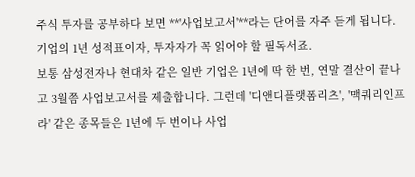주식 투자를 공부하다 보면 **'사업보고서'**라는 단어를 자주 듣게 됩니다. 기업의 1년 성적표이자, 투자자가 꼭 읽어야 할 필독서죠.
보통 삼성전자나 현대차 같은 일반 기업은 1년에 딱 한 번, 연말 결산이 끝나고 3월쯤 사업보고서를 제출합니다. 그런데 '디앤디플랫폼리츠', '맥쿼리인프라' 같은 종목들은 1년에 두 번이나 사업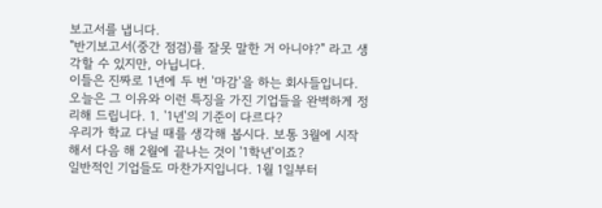보고서를 냅니다.
"반기보고서(중간 점검)를 잘못 말한 거 아니야?" 라고 생각할 수 있지만, 아닙니다.
이들은 진짜로 1년에 두 번 '마감'을 하는 회사들입니다. 오늘은 그 이유와 이런 특징을 가진 기업들을 완벽하게 정리해 드립니다. 1. '1년'의 기준이 다르다?
우리가 학교 다닐 때를 생각해 봅시다. 보통 3월에 시작해서 다음 해 2월에 끝나는 것이 '1학년'이죠?
일반적인 기업들도 마찬가지입니다. 1월 1일부터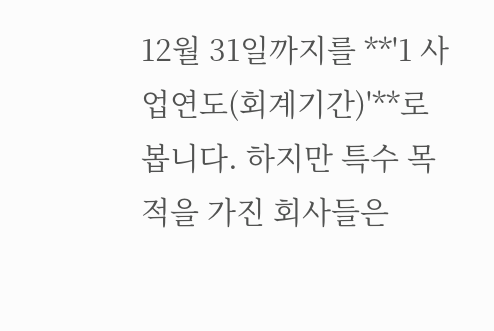12월 31일까지를 **'1 사업연도(회계기간)'**로 봅니다. 하지만 특수 목적을 가진 회사들은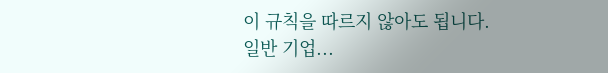이 규칙을 따르지 않아도 됩니다.
일반 기업...